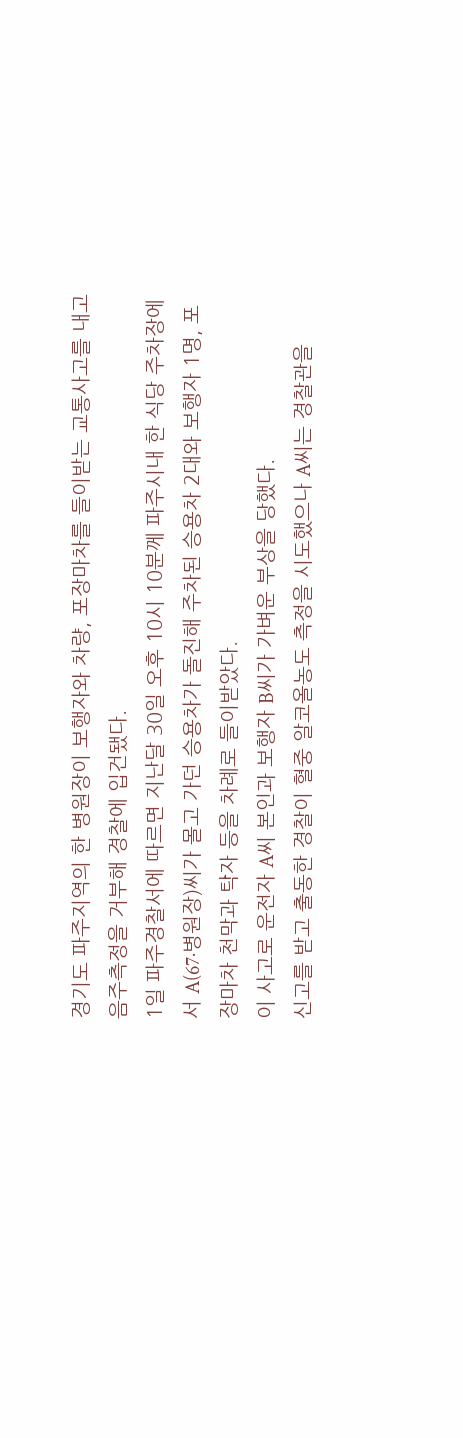경기도 파주지역의 한 병원장이 보행자와 차량, 포장마차를 들이받는 교통사고를 내고 음주측정을 거부해 경찰에 입건됐다.
1일 파주경찰서에 따르면 지난달 30일 오후 10시 10분께 파주시내 한 식당 주차장에서 A(67·병원장)씨가 몰고 가던 승용차가 돌진해 주차된 승용차 2대와 보행자 1명, 포장마차 천막과 탁자 등을 차례로 들이받았다.
이 사고로 운전자 A씨 본인과 보행자 B씨가 가벼운 부상을 당했다.
신고를 받고 출동한 경찰이 혈중 알코올농도 측정을 시도했으나 A씨는 경찰관을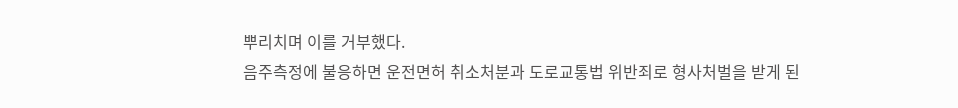뿌리치며 이를 거부했다.
음주측정에 불응하면 운전면허 취소처분과 도로교통법 위반죄로 형사처벌을 받게 된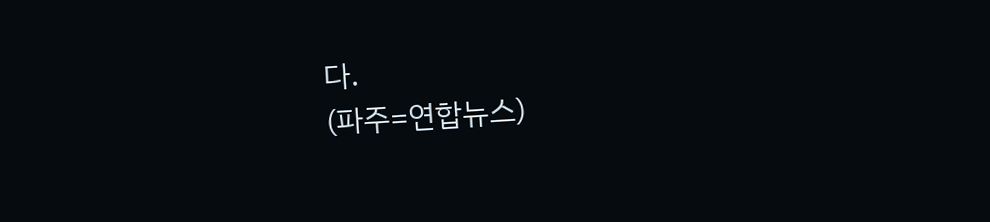다.
(파주=연합뉴스)